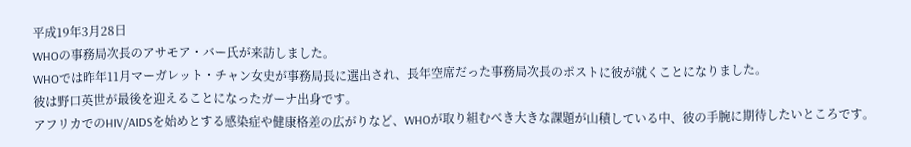平成19年3月28日
WHOの事務局次長のアサモア・バー氏が来訪しました。
WHOでは昨年11月マーガレット・チャン女史が事務局長に選出され、長年空席だった事務局次長のポストに彼が就くことになりました。
彼は野口英世が最後を迎えることになったガーナ出身です。
アフリカでのHIV/AIDSを始めとする感染症や健康格差の広がりなど、WHOが取り組むべき大きな課題が山積している中、彼の手腕に期待したいところです。